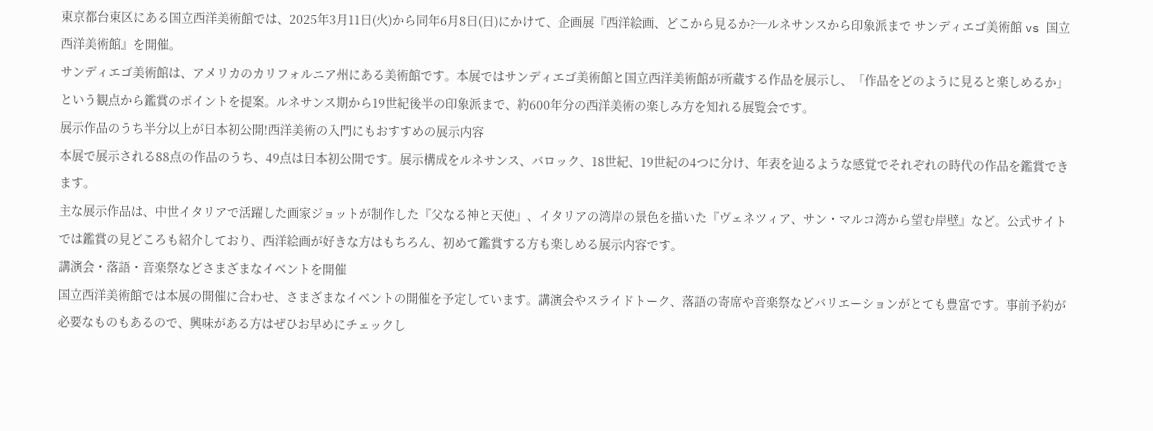東京都台東区にある国立西洋美術館では、2025年3月11日(火)から同年6月8日(日)にかけて、企画展『西洋絵画、どこから見るか?─ルネサンスから印象派まで サンディエゴ美術館 vs 国立西洋美術館』を開催。
サンディエゴ美術館は、アメリカのカリフォルニア州にある美術館です。本展ではサンディエゴ美術館と国立西洋美術館が所蔵する作品を展示し、「作品をどのように見ると楽しめるか」という観点から鑑賞のポイントを提案。ルネサンス期から19世紀後半の印象派まで、約600年分の西洋美術の楽しみ方を知れる展覧会です。
展示作品のうち半分以上が日本初公開!西洋美術の入門にもおすすめの展示内容
本展で展示される88点の作品のうち、49点は日本初公開です。展示構成をルネサンス、バロック、18世紀、19世紀の4つに分け、年表を辿るような感覚でそれぞれの時代の作品を鑑賞できます。
主な展示作品は、中世イタリアで活躍した画家ジョットが制作した『父なる神と天使』、イタリアの湾岸の景色を描いた『ヴェネツィア、サン・マルコ湾から望む岸壁』など。公式サイトでは鑑賞の見どころも紹介しており、西洋絵画が好きな方はもちろん、初めて鑑賞する方も楽しめる展示内容です。
講演会・落語・音楽祭などさまざまなイベントを開催
国立西洋美術館では本展の開催に合わせ、さまざまなイベントの開催を予定しています。講演会やスライドトーク、落語の寄席や音楽祭などバリエーションがとても豊富です。事前予約が必要なものもあるので、興味がある方はぜひお早めにチェックし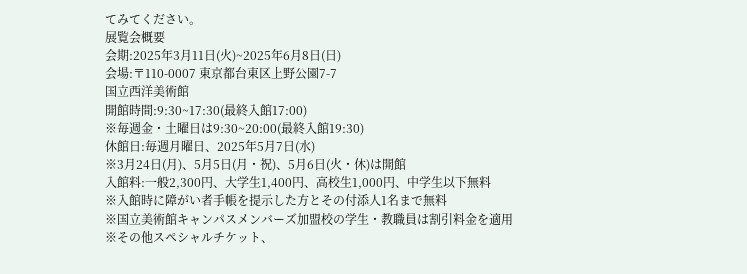てみてください。
展覧会概要
会期:2025年3月11日(火)~2025年6月8日(日)
会場:〒110-0007 東京都台東区上野公園7-7
国立西洋美術館
開館時間:9:30~17:30(最終入館17:00)
※毎週金・土曜日は9:30~20:00(最終入館19:30)
休館日:毎週月曜日、2025年5月7日(水)
※3月24日(月)、5月5日(月・祝)、5月6日(火・休)は開館
入館料:一般2,300円、大学生1,400円、高校生1,000円、中学生以下無料
※入館時に障がい者手帳を提示した方とその付添人1名まで無料
※国立美術館キャンパスメンバーズ加盟校の学生・教職員は割引料金を適用
※その他スペシャルチケット、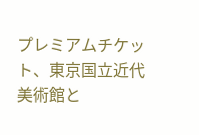プレミアムチケット、東京国立近代美術館と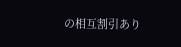の相互割引あり